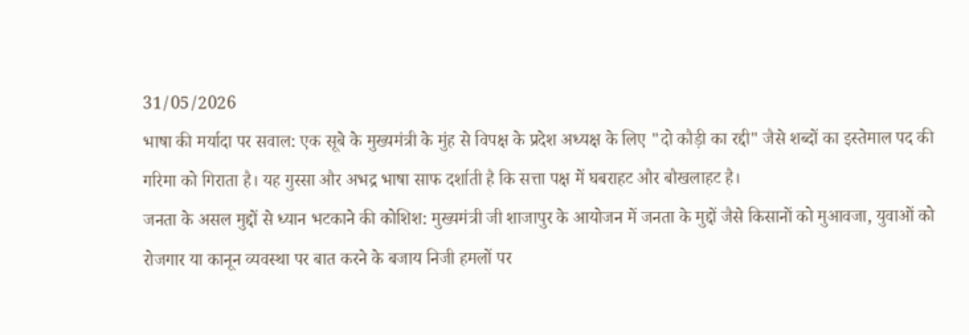31/05/2026
भाषा की मर्यादा पर सवाल: एक सूबे के मुख्यमंत्री के मुंह से विपक्ष के प्रदेश अध्यक्ष के लिए "दो कौड़ी का रद्दी" जैसे शब्दों का इस्तेमाल पद की गरिमा को गिराता है। यह गुस्सा और अभद्र भाषा साफ दर्शाती है कि सत्ता पक्ष में घबराहट और बौखलाहट है।
जनता के असल मुद्दों से ध्यान भटकाने की कोशिश: मुख्यमंत्री जी शाजापुर के आयोजन में जनता के मुद्दों जैसे किसानों को मुआवजा, युवाओं को रोजगार या कानून व्यवस्था पर बात करने के बजाय निजी हमलों पर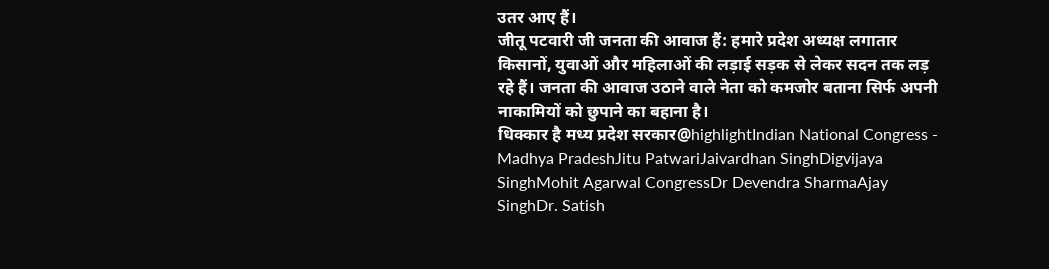उतर आए हैं।
जीतू पटवारी जी जनता की आवाज हैं: हमारे प्रदेश अध्यक्ष लगातार किसानों, युवाओं और महिलाओं की लड़ाई सड़क से लेकर सदन तक लड़ रहे हैं। जनता की आवाज उठाने वाले नेता को कमजोर बताना सिर्फ अपनी नाकामियों को छुपाने का बहाना है।
धिक्कार है मध्य प्रदेश सरकार@highlightIndian National Congress - Madhya PradeshJitu PatwariJaivardhan SinghDigvijaya SinghMohit Agarwal CongressDr Devendra SharmaAjay SinghDr. Satish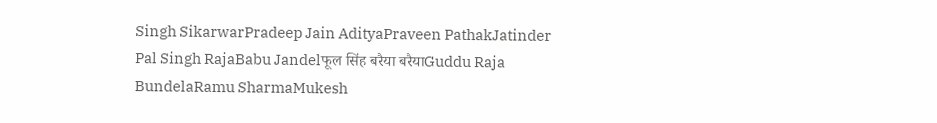Singh SikarwarPradeep Jain AdityaPraveen PathakJatinder Pal Singh RajaBabu Jandelफूल सिंह बरैया बरैयाGuddu Raja BundelaRamu SharmaMukesh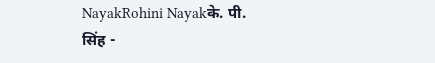NayakRohini Nayakके. पी. सिंह -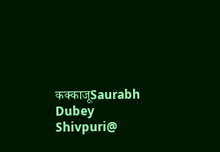कक्काजूSaurabh Dubey Shivpuri@